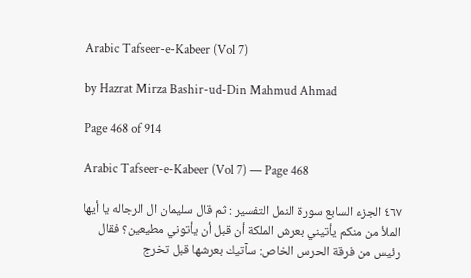Arabic Tafseer-e-Kabeer (Vol 7)

by Hazrat Mirza Bashir-ud-Din Mahmud Ahmad

Page 468 of 914

Arabic Tafseer-e-Kabeer (Vol 7) — Page 468

٤٦٧ الجزء السابع سورة النمل التفسير : ثم قال سليمان ال الرجاله يا أيها الملأ من منكم يأتيني بعرش الملكة أن قبل أن يأتوني مطيعين؟ فقال رئيس من فرقة الحرس الخاص: سآتيك بعرشها قبل تخرج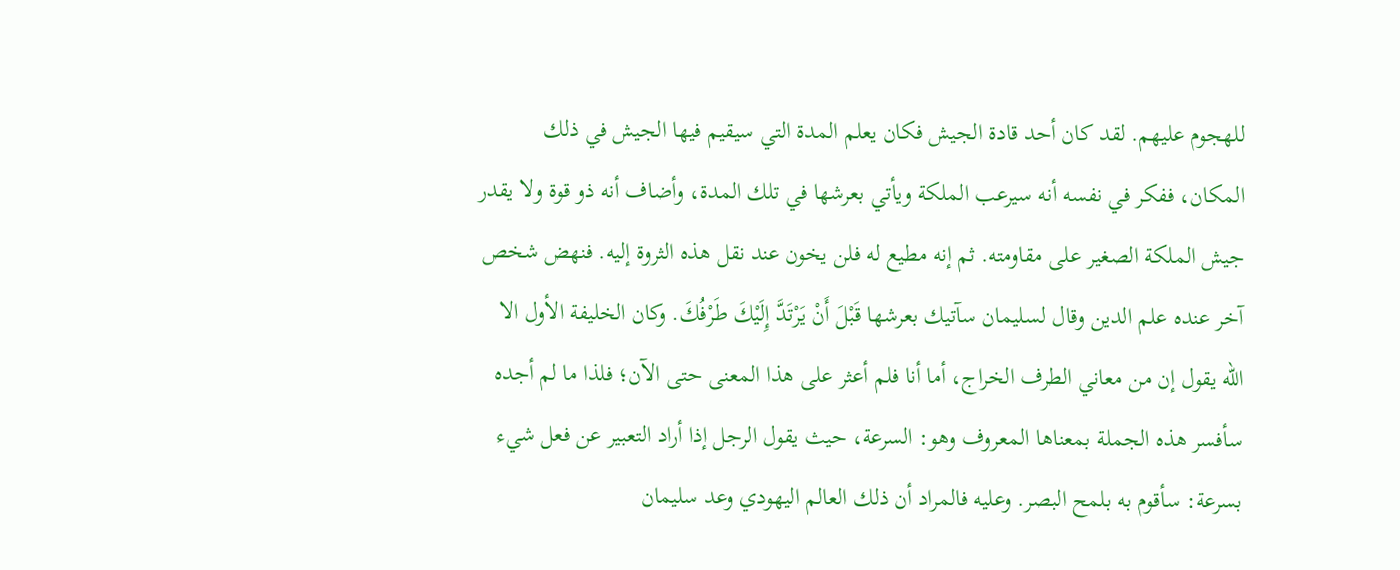للهجوم عليهم. لقد كان أحد قادة الجيش فكان يعلم المدة التي سيقيم فيها الجيش في ذلك المكان، ففكر في نفسه أنه سيرعب الملكة ويأتي بعرشها في تلك المدة، وأضاف أنه ذو قوة ولا يقدر جيش الملكة الصغير على مقاومته. ثم إنه مطيع له فلن يخون عند نقل هذه الثروة إليه. فنهض شخص آخر عنده علم الدين وقال لسليمان سآتيك بعرشها قَبْلَ أَنْ يَرْتَدَّ إِلَيْكَ طَرْفُكَ. وكان الخليفة الأول الا الله يقول إن من معاني الطرف الخراج، أما أنا فلم أعثر على هذا المعنى حتى الآن؛ فلذا ما لم أجده سأفسر هذه الجملة بمعناها المعروف وهو: السرعة، حيث يقول الرجل إذا أراد التعبير عن فعل شيء بسرعة: سأقوم به بلمح البصر. وعليه فالمراد أن ذلك العالم اليهودي وعد سليمان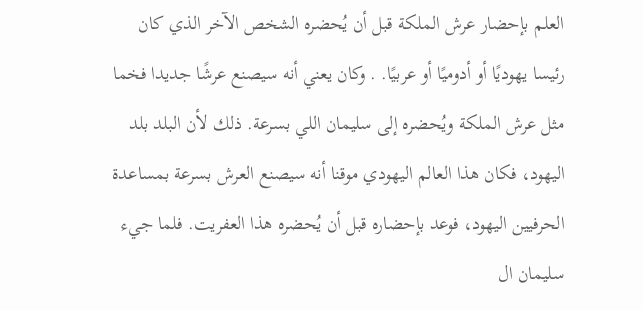العلم بإحضار عرش الملكة قبل أن يُحضره الشخص الآخر الذي كان رئيسا يهوديًا أو أدوميًا أو عربيًا. . وكان يعني أنه سيصنع عرشًا جديدا فخما مثل عرش الملكة ويُحضره إلى سليمان اللي بسرعة. ذلك لأن البلد بلد اليهود، فكان هذا العالم اليهودي موقنا أنه سيصنع العرش بسرعة بمساعدة الحرفيين اليهود، فوعد بإحضاره قبل أن يُحضره هذا العفريت. فلما جيء سليمان ال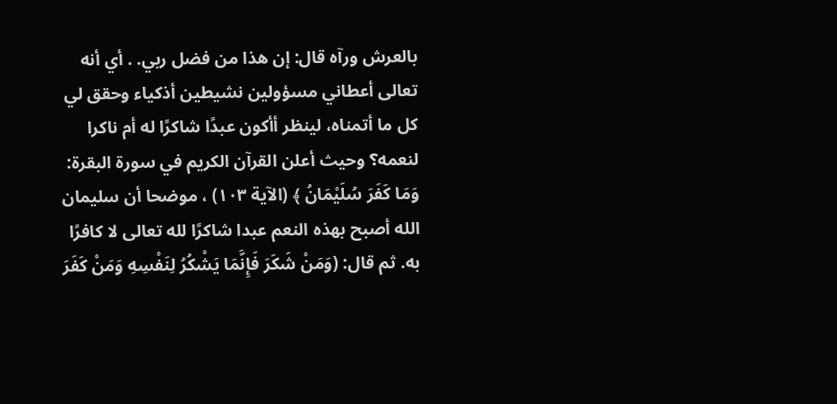بالعرش ورآه قال: إن هذا من فضل ربي. . أي أنه تعالى أعطاني مسؤولين نشيطين أذكياء وحقق لي كل ما أتمناه، لينظر أأكون عبدًا شاكرًا له أم ناكرا لنعمه؟ وحيث أعلن القرآن الكريم في سورة البقرة: وَمَا كَفَرَ سُلَيْمَانُ ﴾ (الآية ١٠٣) ، موضحا أن سليمان الله أصبح بهذه النعم عبدا شاكرًا لله تعالى لا كافرًا به. ثم قال: (وَمَنْ شَكَرَ فَإِنَّمَا يَشْكُرُ لِنَفْسِهِ وَمَنْ كَفَرَ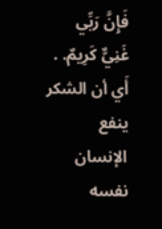فَإِنَّ رَبِّي غَنِيٌّ كَرِيمٌ. . أَي أن الشكر ينفع الإنسان نفسه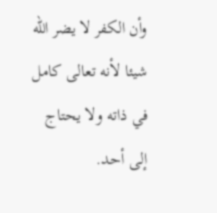وأن الكفر لا يضر الله شيئا لأنه تعالى كامل في ذاته ولا يحتاج إلى أحد.